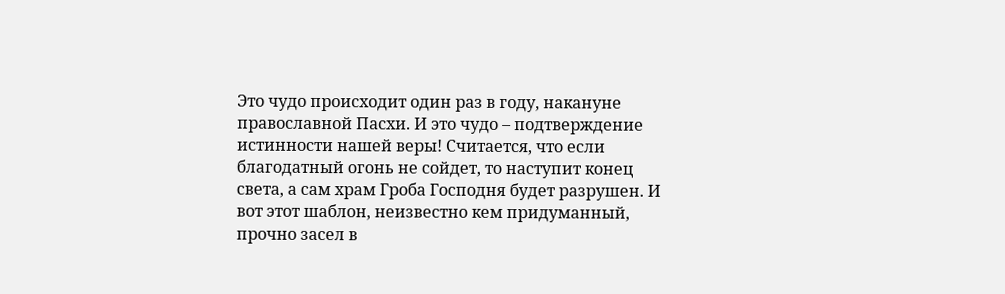Это чудо происходит один раз в году, накануне православной Пасхи. И это чудо – подтверждение истинности нашей веры! Считается, что если благодатный огонь не сойдет, то наступит конец света, а сам храм Гроба Господня будет разрушен. И вот этот шаблон, неизвестно кем придуманный, прочно засел в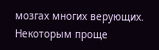мозгах многих верующих. Некоторым проще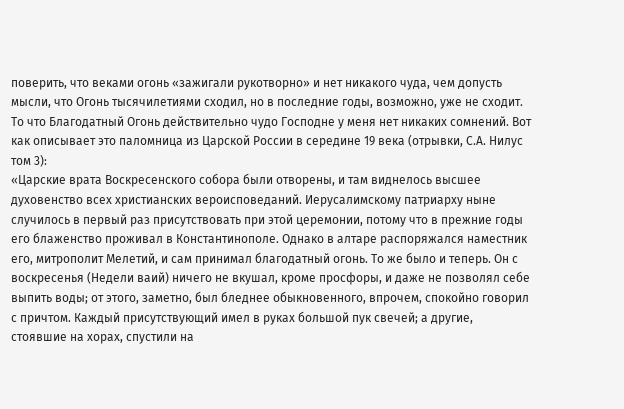поверить, что веками огонь «зажигали рукотворно» и нет никакого чуда, чем допусть мысли, что Огонь тысячилетиями сходил, но в последние годы, возможно, уже не сходит.
То что Благодатный Огонь действительно чудо Господне у меня нет никаких сомнений. Вот как описывает это паломница из Царской России в середине 19 века (отрывки, С.А. Нилус том 3):
«Царские врата Воскресенского собора были отворены, и там виднелось высшее духовенство всех христианских вероисповеданий. Иерусалимскому патриарху ныне случилось в первый раз присутствовать при этой церемонии, потому что в прежние годы его блаженство проживал в Константинополе. Однако в алтаре распоряжался наместник его, митрополит Мелетий, и сам принимал благодатный огонь. То же было и теперь. Он с воскресенья (Недели ваий) ничего не вкушал, кроме просфоры, и даже не позволял себе выпить воды; от этого, заметно, был бледнее обыкновенного, впрочем, спокойно говорил с причтом. Каждый присутствующий имел в руках большой пук свечей; а другие, стоявшие на хорах, спустили на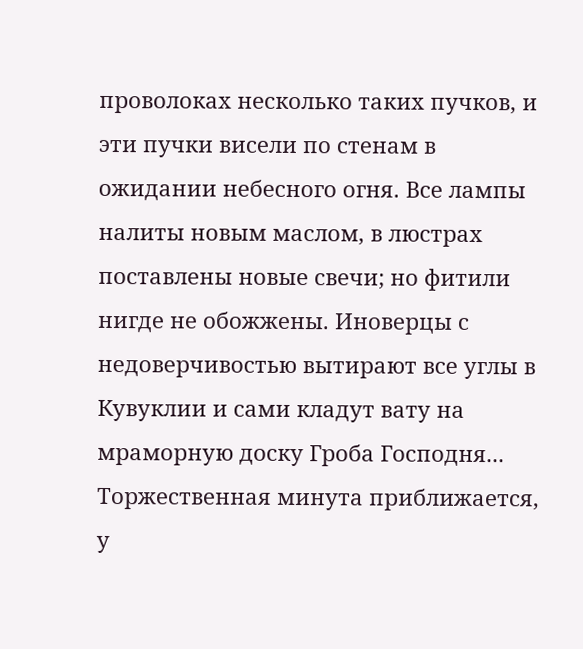проволоках несколько таких пучков, и эти пучки висели по стенам в ожидании небесного огня. Все лампы налиты новым маслом, в люстрах поставлены новые свечи; но фитили нигде не обожжены. Иноверцы с недоверчивостью вытирают все углы в Кувуклии и сами кладут вату на мраморную доску Гроба Господня...
Торжественная минута приближается, у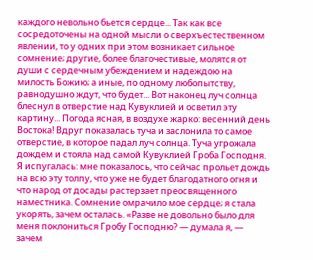каждого невольно бьется сердце... Так как все сосредоточены на одной мысли о сверхъестественном явлении, то у одних при этом возникает сильное сомнение; другие, более благочестивые, молятся от души с сердечным убеждением и надеждою на милость Божию; а иные, по одному любопытству, равнодушно ждут, что будет... Вот наконец луч солнца блеснул в отверстие над Кувуклией и осветил эту картину... Погода ясная, в воздухе жарко: весенний день Востока! Вдруг показалась туча и заслонила то самое отверстие, в которое падал луч солнца. Туча угрожала дождем и стояла над самой Кувуклией Гроба Господня. Я испугалась: мне показалось, что сейчас прольет дождь на всю эту толпу, что уже не будет благодатного огня и что народ от досады растерзает преосвященного наместника. Сомнение омрачило мое сердце; я стала укорять, зачем осталась. «Разве не довольно было для меня поклониться Гробу Господню? — думала я, — зачем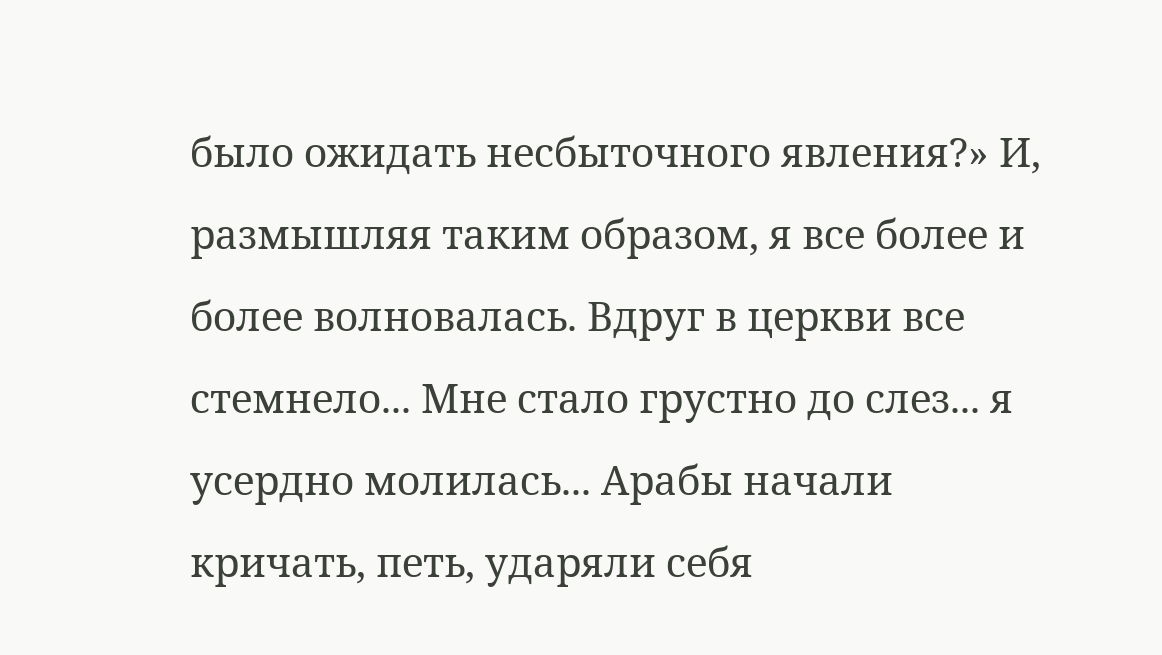было ожидать несбыточного явления?» И, размышляя таким образом, я все более и более волновалась. Вдруг в церкви все стемнело... Мне стало грустно до слез... я усердно молилась... Арабы начали кричать, петь, ударяли себя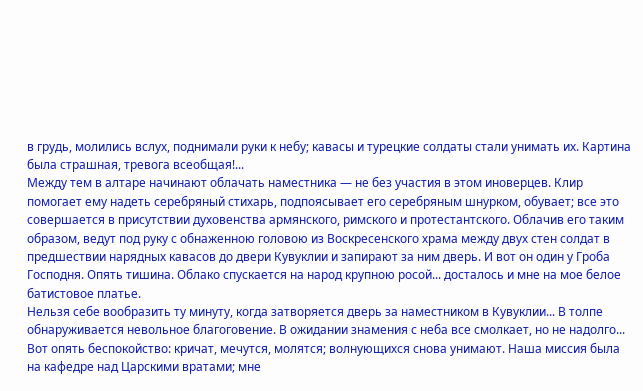в грудь, молились вслух, поднимали руки к небу; кавасы и турецкие солдаты стали унимать их. Картина была страшная, тревога всеобщая!...
Между тем в алтаре начинают облачать наместника — не без участия в этом иноверцев. Клир помогает ему надеть серебряный стихарь, подпоясывает его серебряным шнурком, обувает; все это совершается в присутствии духовенства армянского, римского и протестантского. Облачив его таким образом, ведут под руку с обнаженною головою из Воскресенского храма между двух стен солдат в предшествии нарядных кавасов до двери Кувуклии и запирают за ним дверь. И вот он один у Гроба Господня. Опять тишина. Облако спускается на народ крупною росой... досталось и мне на мое белое батистовое платье.
Нельзя себе вообразить ту минуту, когда затворяется дверь за наместником в Кувуклии... В толпе обнаруживается невольное благоговение. В ожидании знамения с неба все смолкает, но не надолго... Вот опять беспокойство: кричат, мечутся, молятся; волнующихся снова унимают. Наша миссия была на кафедре над Царскими вратами; мне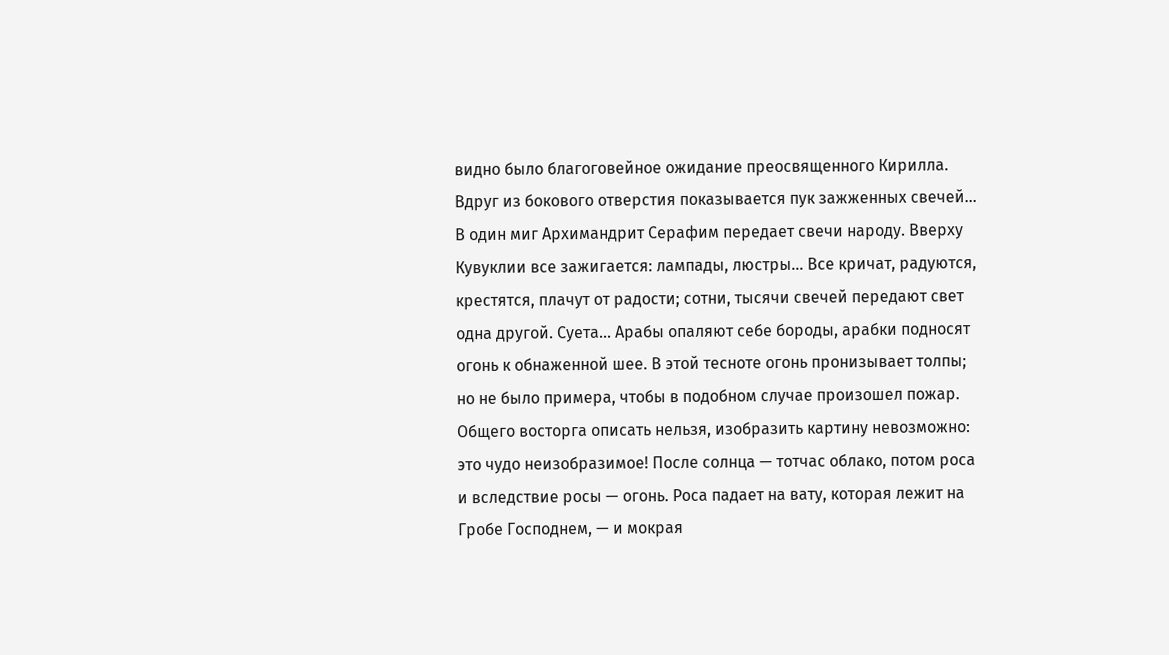видно было благоговейное ожидание преосвященного Кирилла.
Вдруг из бокового отверстия показывается пук зажженных свечей... В один миг Архимандрит Серафим передает свечи народу. Вверху Кувуклии все зажигается: лампады, люстры... Все кричат, радуются, крестятся, плачут от радости; сотни, тысячи свечей передают свет одна другой. Суета... Арабы опаляют себе бороды, арабки подносят огонь к обнаженной шее. В этой тесноте огонь пронизывает толпы; но не было примера, чтобы в подобном случае произошел пожар. Общего восторга описать нельзя, изобразить картину невозможно: это чудо неизобразимое! После солнца — тотчас облако, потом роса и вследствие росы — огонь. Роса падает на вату, которая лежит на Гробе Господнем, — и мокрая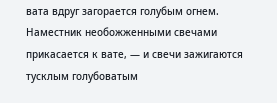вата вдруг загорается голубым огнем. Наместник необожженными свечами прикасается к вате, — и свечи зажигаются тусклым голубоватым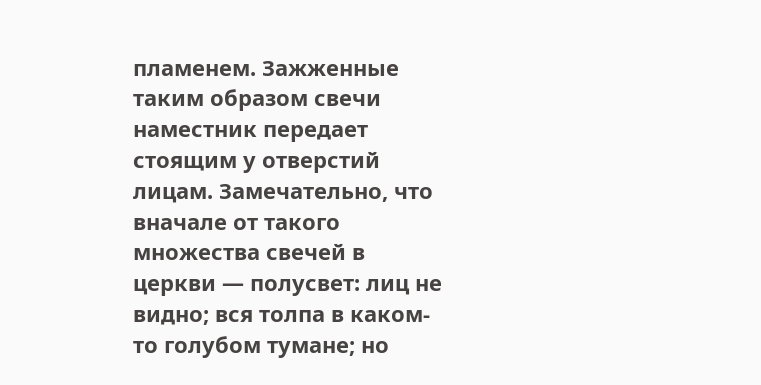пламенем. Зажженные таким образом свечи наместник передает стоящим у отверстий лицам. Замечательно, что вначале от такого множества свечей в церкви — полусвет: лиц не видно; вся толпа в каком-то голубом тумане; но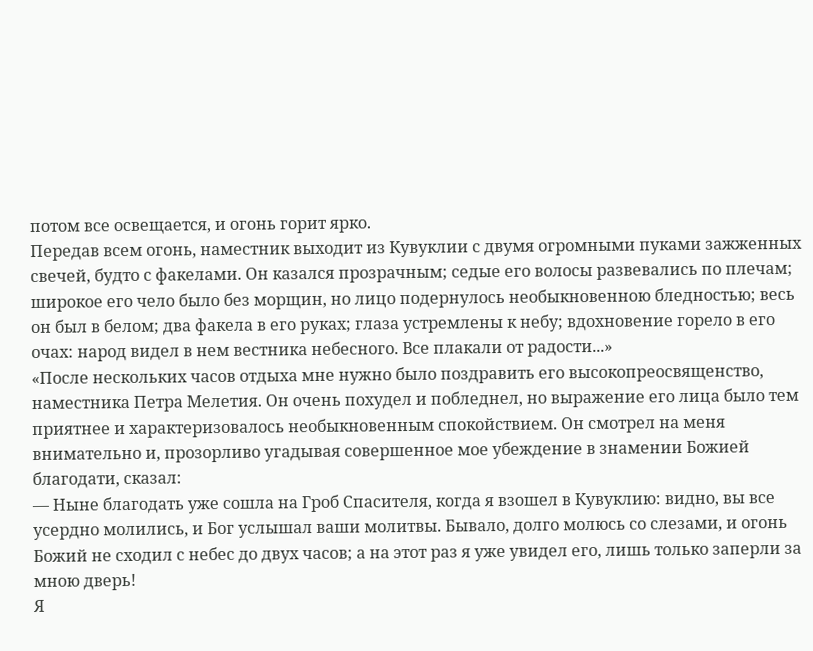потом все освещается, и огонь горит ярко.
Передав всем огонь, наместник выходит из Кувуклии с двумя огромными пуками зажженных свечей, будто с факелами. Он казался прозрачным; седые его волосы развевались по плечам; широкое его чело было без морщин, но лицо подернулось необыкновенною бледностью; весь он был в белом; два факела в его руках; глаза устремлены к небу; вдохновение горело в его очах: народ видел в нем вестника небесного. Все плакали от радости...»
«После нескольких часов отдыха мне нужно было поздравить его высокопреосвященство, наместника Петра Мелетия. Он очень похудел и побледнел, но выражение его лица было тем приятнее и характеризовалось необыкновенным спокойствием. Он смотрел на меня внимательно и, прозорливо угадывая совершенное мое убеждение в знамении Божией благодати, сказал:
— Ныне благодать уже сошла на Гроб Спасителя, когда я взошел в Кувуклию: видно, вы все усердно молились, и Бог услышал ваши молитвы. Бывало, долго молюсь со слезами, и огонь Божий не сходил с небес до двух часов; а на этот раз я уже увидел его, лишь только заперли за мною дверь!
Я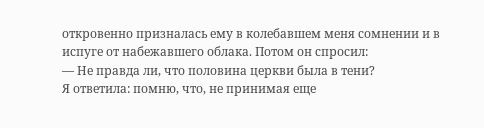откровенно призналась ему в колебавшем меня сомнении и в испуге от набежавшего облака. Потом он спросил:
— Не правда ли, что половина церкви была в тени?
Я ответила: помню, что, не принимая еще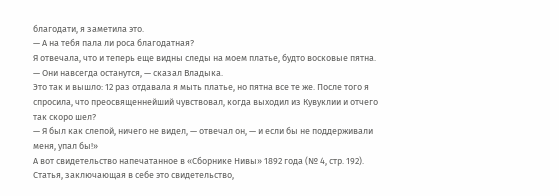благодати, я заметила это.
— А на тебя пала ли роса благодатная?
Я отвечала, что и теперь еще видны следы на моем платье, будто восковые пятна.
— Они навсегда останутся, — сказал Владыка.
Это так и вышло: 12 раз отдавала я мыть платье, но пятна все те же. После того я спросила, что преосвященнейший чувствовал, когда выходил из Кувуклии и отчего так скоро шел?
— Я был как слепой, ничего не видел, — отвечал он, — и если бы не поддерживали меня, упал бы!»
А вот свидетельство напечатанное в «Сборнике Нивы» 1892 года (№ 4, стр. 192). Статья, заключающая в себе это свидетельство,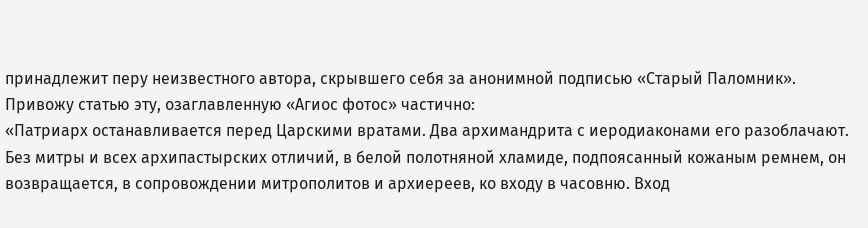принадлежит перу неизвестного автора, скрывшего себя за анонимной подписью «Старый Паломник». Привожу статью эту, озаглавленную «Агиос фотос» частично:
«Патриарх останавливается перед Царскими вратами. Два архимандрита с иеродиаконами его разоблачают. Без митры и всех архипастырских отличий, в белой полотняной хламиде, подпоясанный кожаным ремнем, он возвращается, в сопровождении митрополитов и архиереев, ко входу в часовню. Вход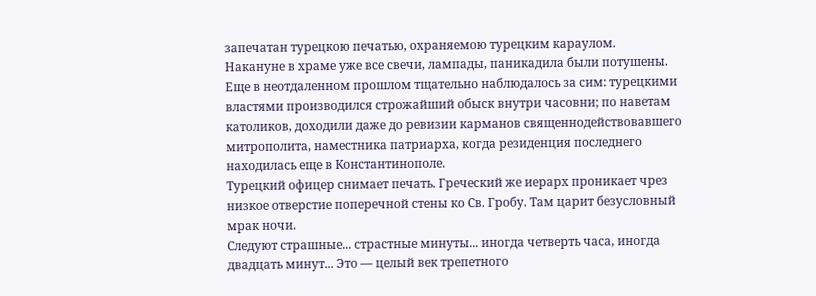запечатан турецкою печатью, охраняемою турецким караулом.
Накануне в храме уже все свечи, лампады, паникадила были потушены. Еще в неотдаленном прошлом тщательно наблюдалось за сим: турецкими властями производился строжайший обыск внутри часовни; по наветам католиков, доходили даже до ревизии карманов священнодействовавшего митрополита, наместника патриарха, когда резиденция последнего находилась еще в Константинополе.
Турецкий офицер снимает печать. Греческий же иерарх проникает чрез низкое отверстие поперечной стены ко Св. Гробу. Там царит безусловный мрак ночи.
Следуют страшные... страстные минуты... иногда четверть часа, иногда двадцать минут... Это — целый век трепетного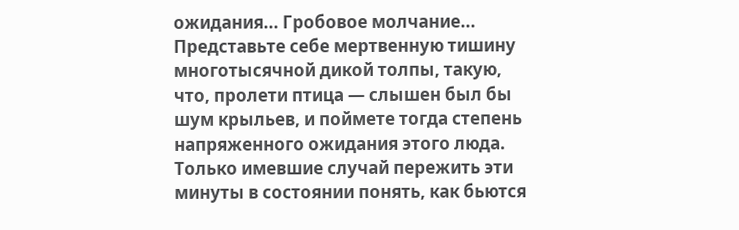ожидания... Гробовое молчание... Представьте себе мертвенную тишину многотысячной дикой толпы, такую, что, пролети птица — слышен был бы шум крыльев, и поймете тогда степень напряженного ожидания этого люда. Только имевшие случай пережить эти минуты в состоянии понять, как бьются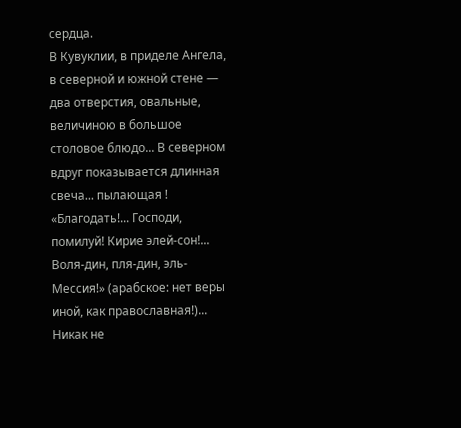сердца.
В Кувуклии, в приделе Ангела, в северной и южной стене — два отверстия, овальные, величиною в большое столовое блюдо... В северном вдруг показывается длинная свеча... пылающая !
«Благодать!... Господи, помилуй! Кирие элей-сон!... Воля-дин, пля-дин, эль-Мессия!» (арабское: нет веры иной, как православная!)...
Никак не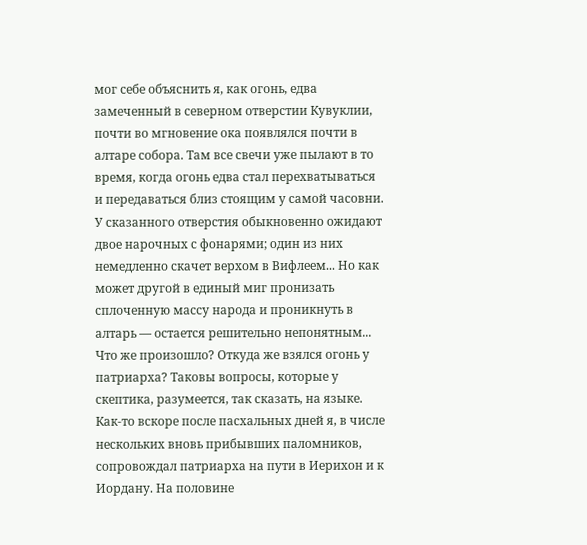мог себе объяснить я, как огонь, едва замеченный в северном отверстии Кувуклии, почти во мгновение ока появлялся почти в алтаре собора. Там все свечи уже пылают в то время, когда огонь едва стал перехватываться и передаваться близ стоящим у самой часовни. У сказанного отверстия обыкновенно ожидают двое нарочных с фонарями; один из них немедленно скачет верхом в Вифлеем... Но как может другой в единый миг пронизать сплоченную массу народа и проникнуть в алтарь — остается решительно непонятным...
Что же произошло? Откуда же взялся огонь у патриарха? Таковы вопросы, которые у скептика, разумеется, так сказать, на языке.
Как-то вскоре после пасхальных дней я, в числе нескольких вновь прибывших паломников, сопровождал патриарха на пути в Иерихон и к Иордану. На половине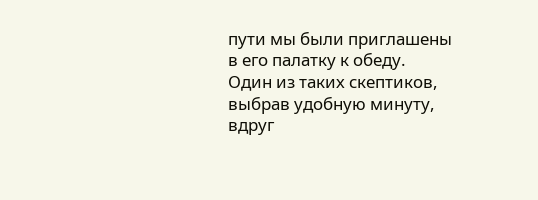пути мы были приглашены в его палатку к обеду. Один из таких скептиков, выбрав удобную минуту, вдруг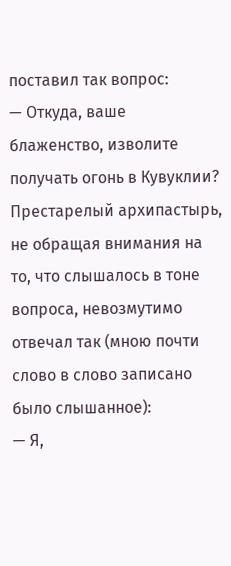поставил так вопрос:
— Откуда, ваше блаженство, изволите получать огонь в Кувуклии?
Престарелый архипастырь, не обращая внимания на то, что слышалось в тоне вопроса, невозмутимо отвечал так (мною почти слово в слово записано было слышанное):
— Я,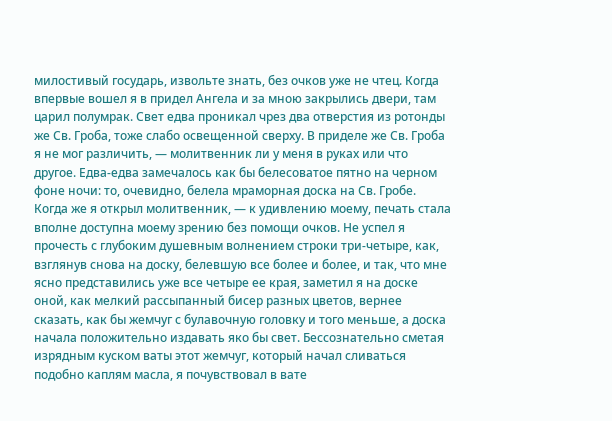милостивый государь, извольте знать, без очков уже не чтец. Когда впервые вошел я в придел Ангела и за мною закрылись двери, там царил полумрак. Свет едва проникал чрез два отверстия из ротонды же Св. Гроба, тоже слабо освещенной сверху. В приделе же Св. Гроба я не мог различить, — молитвенник ли у меня в руках или что другое. Едва-едва замечалось как бы белесоватое пятно на черном фоне ночи: то, очевидно, белела мраморная доска на Св. Гробе. Когда же я открыл молитвенник, — к удивлению моему, печать стала вполне доступна моему зрению без помощи очков. Не успел я прочесть с глубоким душевным волнением строки три-четыре, как, взглянув снова на доску, белевшую все более и более, и так, что мне ясно представились уже все четыре ее края, заметил я на доске оной, как мелкий рассыпанный бисер разных цветов, вернее сказать, как бы жемчуг с булавочную головку и того меньше, а доска начала положительно издавать яко бы свет. Бессознательно сметая изрядным куском ваты этот жемчуг, который начал сливаться подобно каплям масла, я почувствовал в вате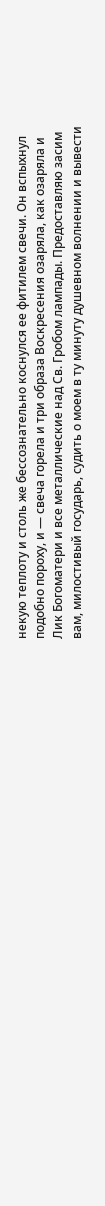некую теплоту и столь же бессознательно коснулся ее фитилем свечи. Он вспыхнул подобно пороху, и — свеча горела и три образа Воскресения озаряла, как озаряла и Лик Богоматери и все металлические над Св. Гробом лампады. Предоставляю засим вам, милостивый государь, судить о моем в ту минуту душевном волнении и вывести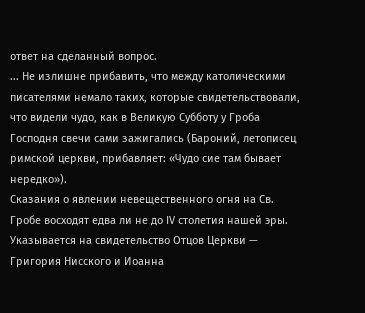ответ на сделанный вопрос.
... Не излишне прибавить, что между католическими писателями немало таких, которые свидетельствовали, что видели чудо, как в Великую Субботу у Гроба Господня свечи сами зажигались (Бароний, летописец римской церкви, прибавляет: «Чудо сие там бывает нередко»).
Сказания о явлении невещественного огня на Св. Гробе восходят едва ли не до IV столетия нашей эры. Указывается на свидетельство Отцов Церкви — Григория Нисского и Иоанна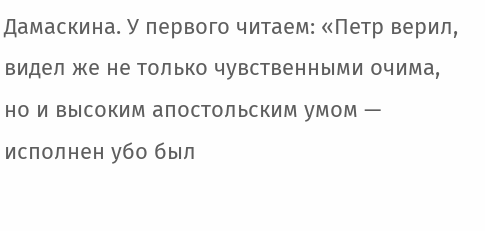Дамаскина. У первого читаем: «Петр верил, видел же не только чувственными очима, но и высоким апостольским умом — исполнен убо был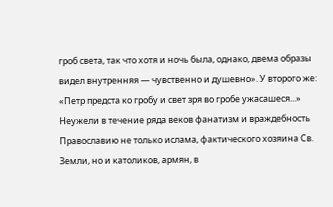гроб света, так что хотя и ночь была, однако, двема образы видел внутренняя — чувственно и душевно». У второго же: «Петр предста ко гробу и свет зря во гробе ужасашеся...»
Неужели в течение ряда веков фанатизм и враждебность Православию не только ислама, фактического хозяина Св. Земли, но и католиков, армян, в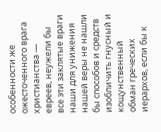особенности же ожесточенного врага христианства — евреев, неужели бы все эти заклятые враги наши для унижения нашей веры не нашли бы способов и средств изобличить гнусный и кощунственный обман греческих иерархов, если бы к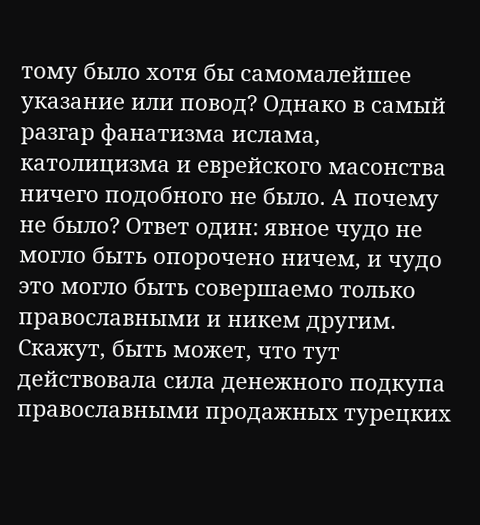тому было хотя бы самомалейшее указание или повод? Однако в самый разгар фанатизма ислама, католицизма и еврейского масонства ничего подобного не было. А почему не было? Ответ один: явное чудо не могло быть опорочено ничем, и чудо это могло быть совершаемо только православными и никем другим. Скажут, быть может, что тут действовала сила денежного подкупа православными продажных турецких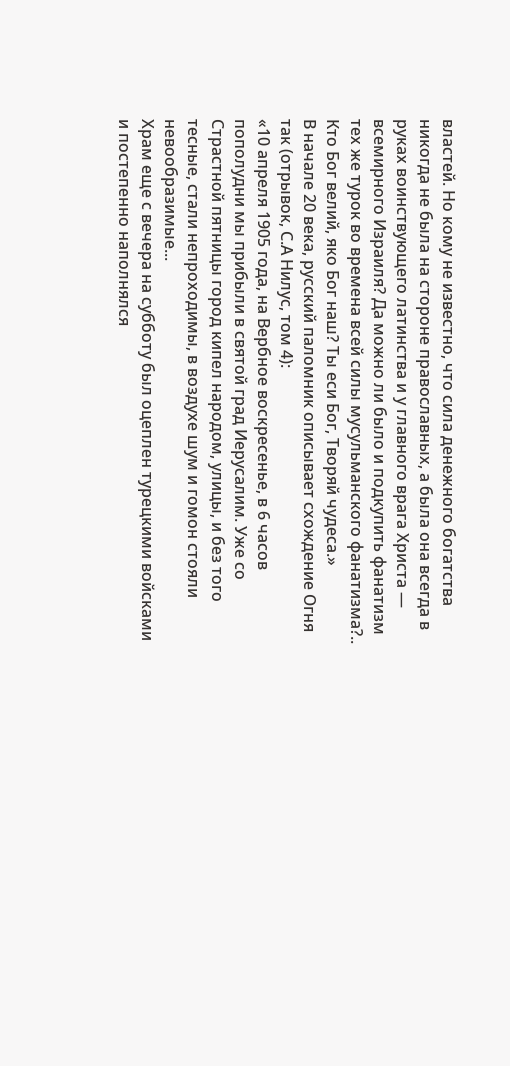властей. Но кому не известно, что сила денежного богатства никогда не была на стороне православных, а была она всегда в руках воинствующего латинства и у главного врага Христа — всемирного Израиля? Да можно ли было и подкупить фанатизм тех же турок во времена всей силы мусульманского фанатизма?..
Кто Бог велий, яко Бог наш? Ты еси Бог, Творяй чудеса.»
В начале 20 века, русский паломник описывает схождение Огня так (отрывок, С.А Нилус, том 4):
«10 апреля 1905 года, на Вербное воскресенье, в 6 часов пополудни мы прибыли в святой град Иерусалим. Уже со Страстной пятницы город кипел народом, улицы, и без того тесные, стали непроходимы, в воздухе шум и гомон стояли невообразимые...
Храм еще с вечера на субботу был оцеплен турецкими войсками и постепенно наполнялся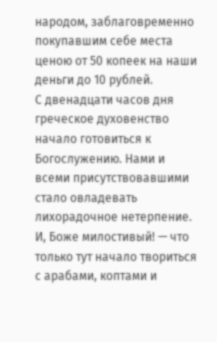народом, заблаговременно покупавшим себе места ценою от 50 копеек на наши деньги до 10 рублей.
С двенадцати часов дня греческое духовенство начало готовиться к Богослужению. Нами и всеми присутствовавшими стало овладевать лихорадочное нетерпение. И, Боже милостивый! — что только тут начало твориться с арабами, коптами и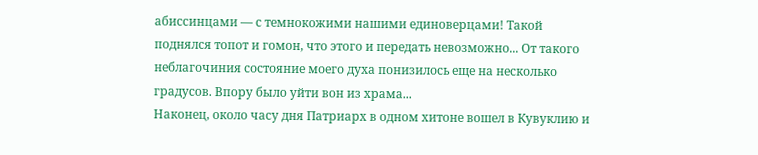абиссинцами — с темнокожими нашими единоверцами! Такой поднялся топот и гомон, что этого и передать невозможно... От такого неблагочиния состояние моего духа понизилось еще на несколько градусов. Впору было уйти вон из храма...
Наконец, около часу дня Патриарх в одном хитоне вошел в Кувуклию и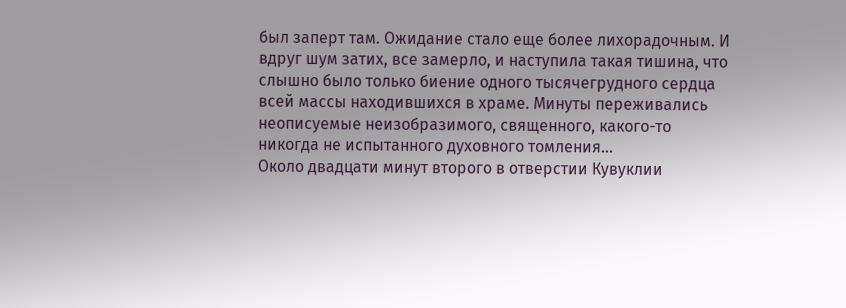был заперт там. Ожидание стало еще более лихорадочным. И вдруг шум затих, все замерло, и наступила такая тишина, что слышно было только биение одного тысячегрудного сердца всей массы находившихся в храме. Минуты переживались неописуемые неизобразимого, священного, какого-то никогда не испытанного духовного томления...
Около двадцати минут второго в отверстии Кувуклии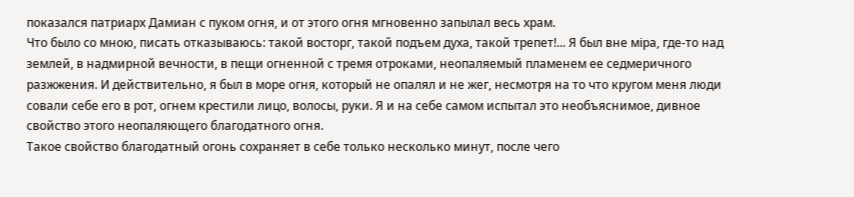показался патриарх Дамиан с пуком огня, и от этого огня мгновенно запылал весь храм.
Что было со мною, писать отказываюсь: такой восторг, такой подъем духа, такой трепет!... Я был вне міра, где-то над землей, в надмирной вечности, в пещи огненной с тремя отроками, неопаляемый пламенем ее седмеричного разжжения. И действительно, я был в море огня, который не опалял и не жег, несмотря на то что кругом меня люди совали себе его в рот, огнем крестили лицо, волосы, руки. Я и на себе самом испытал это необъяснимое, дивное свойство этого неопаляющего благодатного огня.
Такое свойство благодатный огонь сохраняет в себе только несколько минут, после чего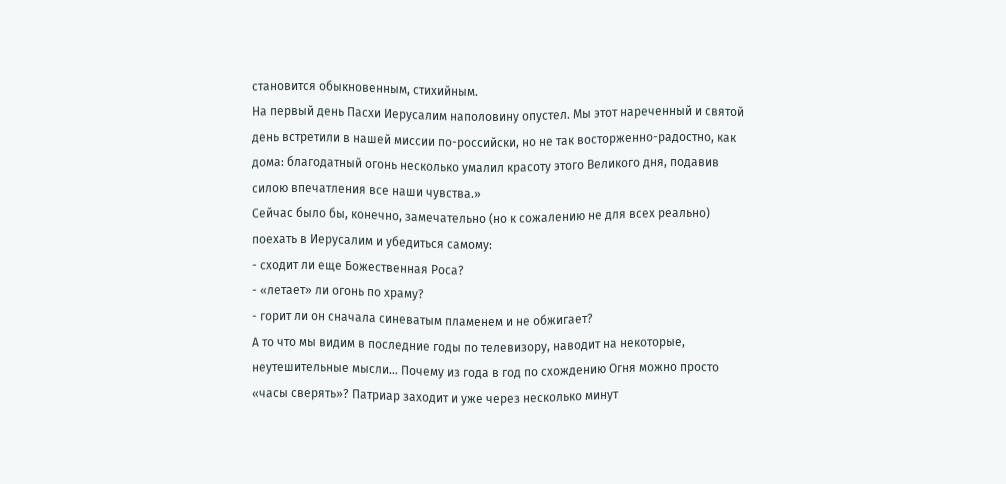становится обыкновенным, стихийным.
На первый день Пасхи Иерусалим наполовину опустел. Мы этот нареченный и святой день встретили в нашей миссии по-российски, но не так восторженно-радостно, как дома: благодатный огонь несколько умалил красоту этого Великого дня, подавив силою впечатления все наши чувства.»
Сейчас было бы, конечно, замечательно (но к сожалению не для всех реально) поехать в Иерусалим и убедиться самому:
- сходит ли еще Божественная Роса?
- «летает» ли огонь по храму?
- горит ли он сначала синеватым пламенем и не обжигает?
А то что мы видим в последние годы по телевизору, наводит на некоторые, неутешительные мысли... Почему из года в год по схождению Огня можно просто «часы сверять»? Патриар заходит и уже через несколько минут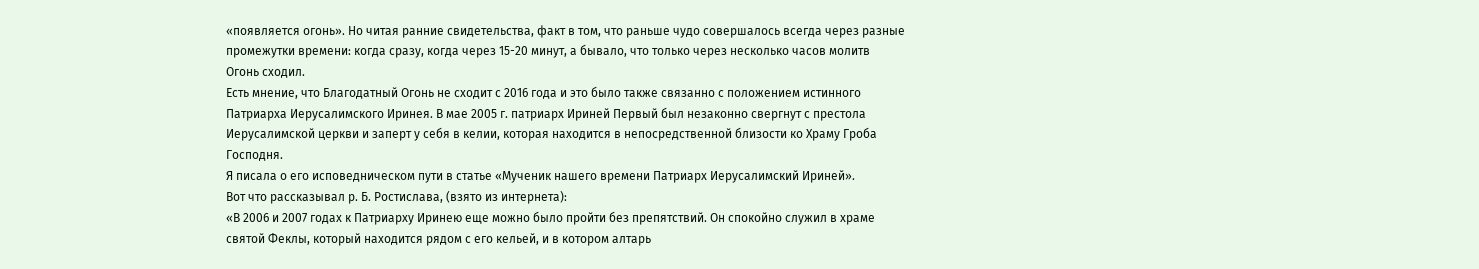«появляется огонь». Но читая ранние свидетельства, факт в том, что раньше чудо совершалось всегда через разные промежутки времени: когда сразу, когда через 15-20 минут, а бывало, что только через несколько часов молитв Огонь сходил.
Есть мнение, что Благодатный Огонь не сходит с 2016 года и это было также связанно с положением истинного Патриарха Иерусалимского Иринея. В мае 2005 г. патриарх Ириней Первый был незаконно свергнут с престола Иерусалимской церкви и заперт у себя в келии, которая находится в непосредственной близости ко Храму Гроба Господня.
Я писала о его исповедническом пути в статье «Мученик нашего времени Патриарх Иерусалимский Ириней».
Вот что рассказывал р. Б. Ростислава, (взято из интернета):
«В 2006 и 2007 годах к Патриарху Иринею еще можно было пройти без препятствий. Он спокойно служил в храме святой Феклы, который находится рядом с его кельей, и в котором алтарь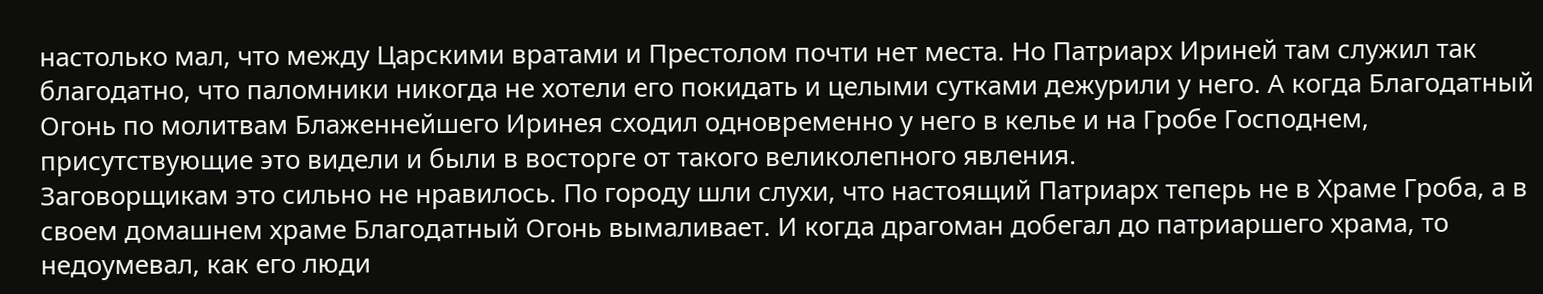настолько мал, что между Царскими вратами и Престолом почти нет места. Но Патриарх Ириней там служил так благодатно, что паломники никогда не хотели его покидать и целыми сутками дежурили у него. А когда Благодатный Огонь по молитвам Блаженнейшего Иринея сходил одновременно у него в келье и на Гробе Господнем, присутствующие это видели и были в восторге от такого великолепного явления.
Заговорщикам это сильно не нравилось. По городу шли слухи, что настоящий Патриарх теперь не в Храме Гроба, а в своем домашнем храме Благодатный Огонь вымаливает. И когда драгоман добегал до патриаршего храма, то недоумевал, как его люди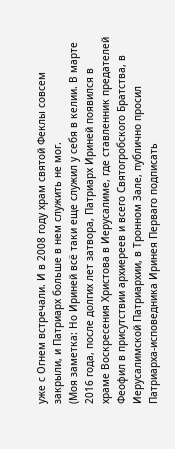уже с Огнем встречали. И в 2008 году храм святой Феклы совсем закрыли, и Патриарх больше в нем служить не мог.
(Моя заметка: Но Ириней всё таки еще служил у себя в келии. В марте 2016 года, после долгих лет затвора, Патриарх Ириней появился в храме Воскресения Христова в Иерусалиме, где ставленник предателей Феофил в присутствии архиереев и всего Святогробского Братства, в Иерусалимской Патриархии, в Тронном Зале, публично просил Патриарха-исповедника Иринея Перваго подписать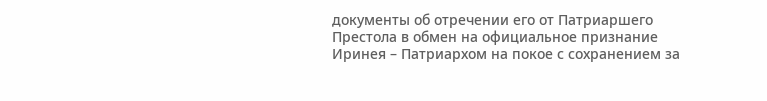документы об отречении его от Патриаршего Престола в обмен на официальное признание Иринея – Патриархом на покое с сохранением за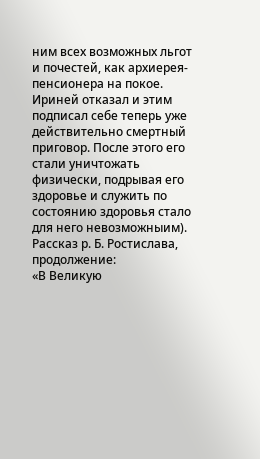ним всех возможных льгот и почестей, как архиерея-пенсионера на покое. Ириней отказал и этим подписал себе теперь уже действительно смертный приговор. После этого его стали уничтожать физически, подрывая его здоровье и служить по состоянию здоровья стало для него невозможныим).
Рассказ р. Б. Ростислава, продолжение:
«В Великую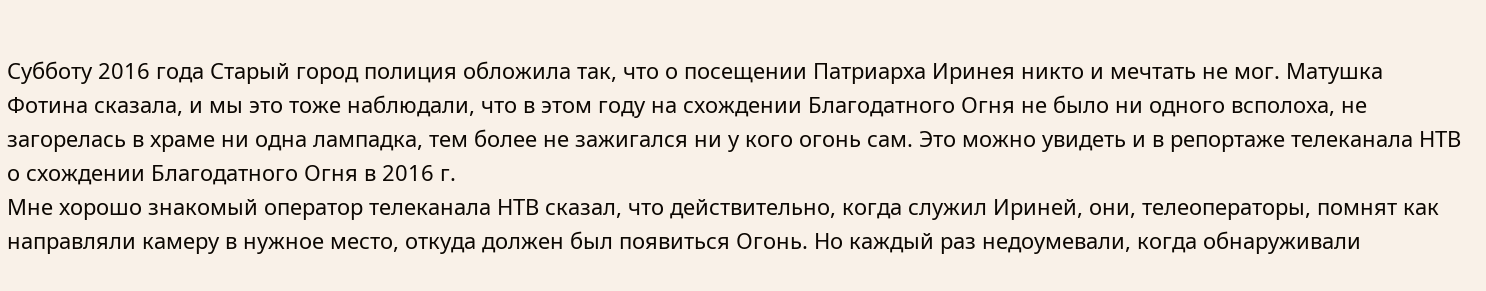Субботу 2016 года Старый город полиция обложила так, что о посещении Патриарха Иринея никто и мечтать не мог. Матушка Фотина сказала, и мы это тоже наблюдали, что в этом году на схождении Благодатного Огня не было ни одного всполоха, не загорелась в храме ни одна лампадка, тем более не зажигался ни у кого огонь сам. Это можно увидеть и в репортаже телеканала НТВ о схождении Благодатного Огня в 2016 г.
Мне хорошо знакомый оператор телеканала НТВ сказал, что действительно, когда служил Ириней, они, телеоператоры, помнят как направляли камеру в нужное место, откуда должен был появиться Огонь. Но каждый раз недоумевали, когда обнаруживали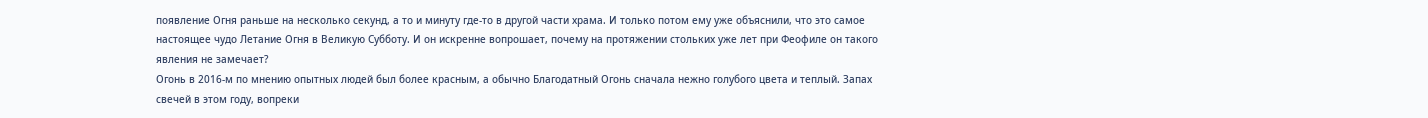появление Огня раньше на несколько секунд, а то и минуту где-то в другой части храма. И только потом ему уже объяснили, что это самое настоящее чудо Летание Огня в Великую Субботу. И он искренне вопрошает, почему на протяжении стольких уже лет при Феофиле он такого явления не замечает?
Огонь в 2016-м по мнению опытных людей был более красным, а обычно Благодатный Огонь сначала нежно голубого цвета и теплый. Запах свечей в этом году, вопреки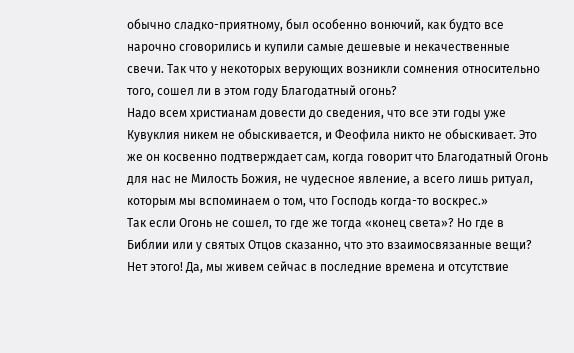обычно сладко-приятному, был особенно вонючий, как будто все нарочно сговорились и купили самые дешевые и некачественные свечи. Так что у некоторых верующих возникли сомнения относительно того, сошел ли в этом году Благодатный огонь?
Надо всем христианам довести до сведения, что все эти годы уже Кувуклия никем не обыскивается, и Феофила никто не обыскивает. Это же он косвенно подтверждает сам, когда говорит что Благодатный Огонь для нас не Милость Божия, не чудесное явление, а всего лишь ритуал, которым мы вспоминаем о том, что Господь когда-то воскрес.»
Так если Огонь не сошел, то где же тогда «конец света»? Но где в Библии или у святых Отцов сказанно, что это взаимосвязанные вещи? Нет этого! Да, мы живем сейчас в последние времена и отсутствие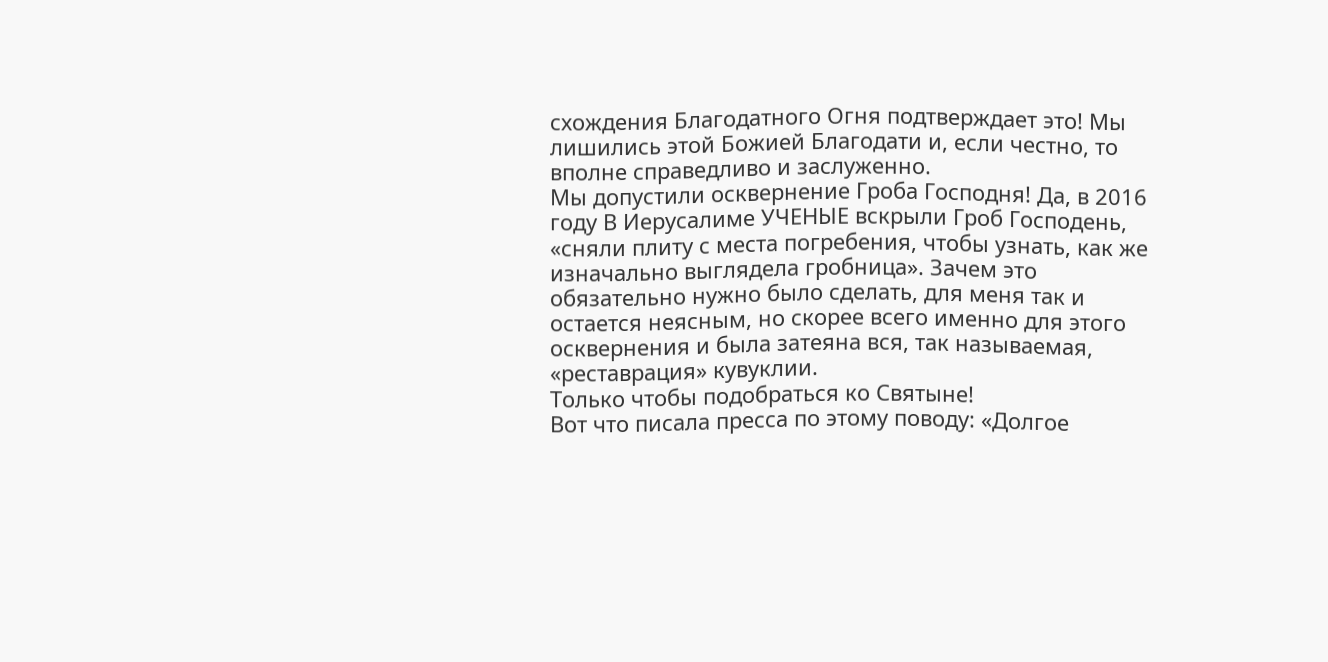схождения Благодатного Огня подтверждает это! Мы лишились этой Божией Благодати и, если честно, то вполне справедливо и заслуженно.
Мы допустили осквернение Гроба Господня! Да, в 2016 году В Иерусалиме УЧЕНЫЕ вскрыли Гроб Господень, «сняли плиту с места погребения, чтобы узнать, как же изначально выглядела гробница». Зачем это обязательно нужно было сделать, для меня так и остается неясным, но скорее всего именно для этого осквернения и была затеяна вся, так называемая, «реставрация» кувуклии.
Только чтобы подобраться ко Святыне!
Вот что писала пресса по этому поводу: «Долгое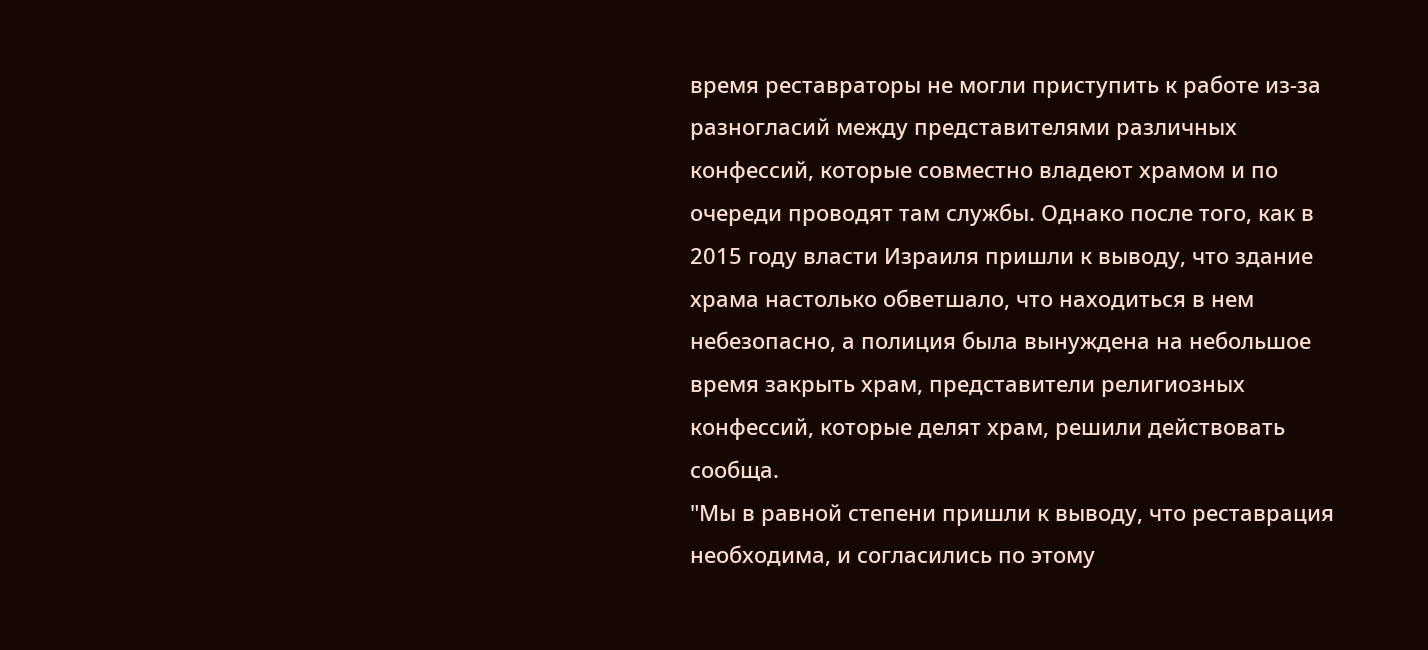время реставраторы не могли приступить к работе из-за разногласий между представителями различных конфессий, которые совместно владеют храмом и по очереди проводят там службы. Однако после того, как в 2015 году власти Израиля пришли к выводу, что здание храма настолько обветшало, что находиться в нем небезопасно, а полиция была вынуждена на небольшое время закрыть храм, представители религиозных конфессий, которые делят храм, решили действовать сообща.
"Мы в равной степени пришли к выводу, что реставрация необходима, и согласились по этому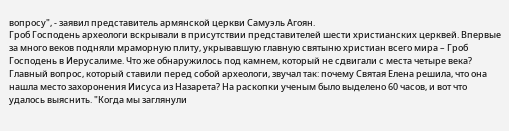вопросу", - заявил представитель армянской церкви Самуэль Агоян.
Гроб Господень археологи вскрывали в присутствии представителей шести христианских церквей. Впервые за много веков подняли мраморную плиту, укрывавшую главную святыню христиан всего мира – Гроб Господень в Иерусалиме. Что же обнаружилось под камнем, который не сдвигали с места четыре века? Главный вопрос, который ставили перед собой археологи, звучал так: почему Святая Елена решила, что она нашла место захоронения Иисуса из Назарета? На раскопки ученым было выделено 60 часов, и вот что удалось выяснить. "Когда мы заглянули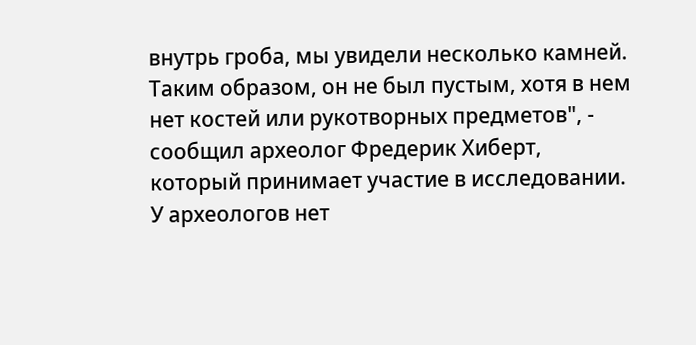внутрь гроба, мы увидели несколько камней. Таким образом, он не был пустым, хотя в нем нет костей или рукотворных предметов", - сообщил археолог Фредерик Хиберт, который принимает участие в исследовании.
У археологов нет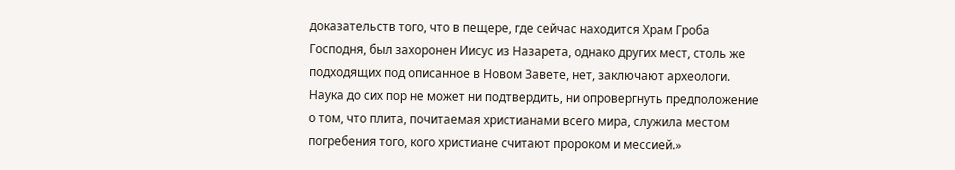доказательств того, что в пещере, где сейчас находится Храм Гроба Господня, был захоронен Иисус из Назарета, однако других мест, столь же подходящих под описанное в Новом Завете, нет, заключают археологи. Наука до сих пор не может ни подтвердить, ни опровергнуть предположение о том, что плита, почитаемая христианами всего мира, служила местом погребения того, кого христиане считают пророком и мессией.»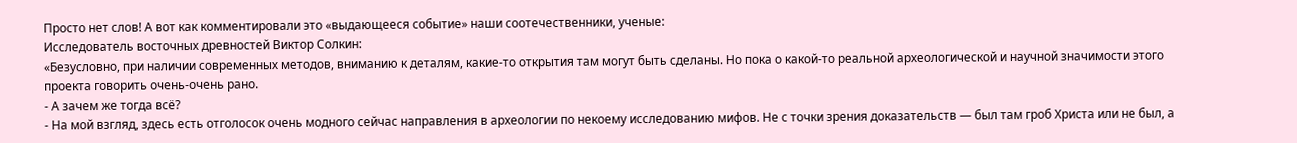Просто нет слов! А вот как комментировали это «выдающееся событие» наши соотечественники, ученые:
Исследователь восточных древностей Виктор Солкин:
«Безусловно, при наличии современных методов, вниманию к деталям, какие-то открытия там могут быть сделаны. Но пока о какой-то реальной археологической и научной значимости этого проекта говорить очень-очень рано.
- А зачем же тогда всё?
- На мой взгляд, здесь есть отголосок очень модного сейчас направления в археологии по некоему исследованию мифов. Не с точки зрения доказательств — был там гроб Христа или не был, а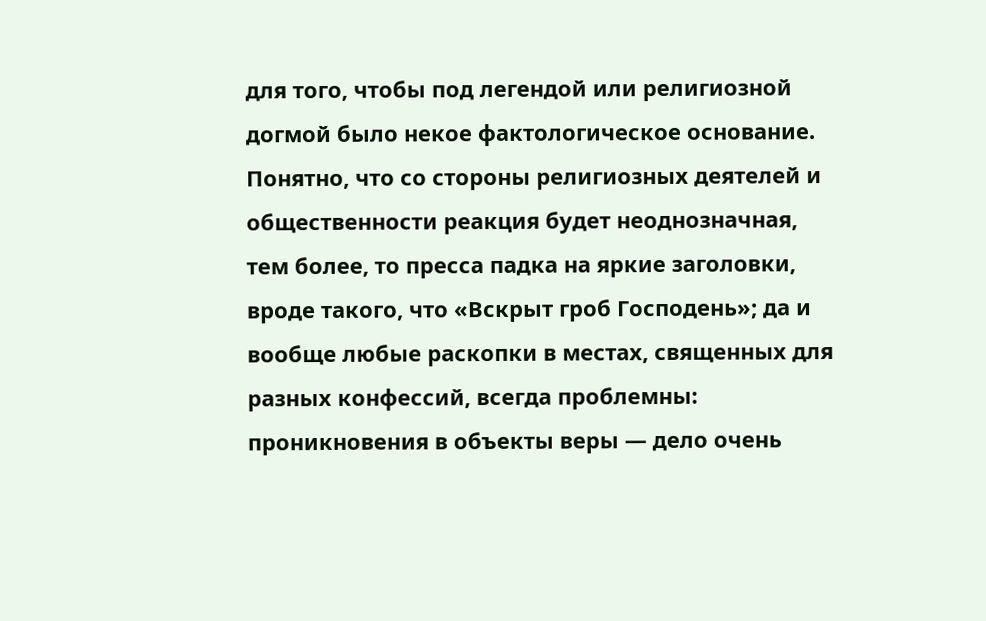для того, чтобы под легендой или религиозной догмой было некое фактологическое основание. Понятно, что со стороны религиозных деятелей и общественности реакция будет неоднозначная, тем более, то пресса падка на яркие заголовки, вроде такого, что «Вскрыт гроб Господень»; да и вообще любые раскопки в местах, священных для разных конфессий, всегда проблемны: проникновения в объекты веры — дело очень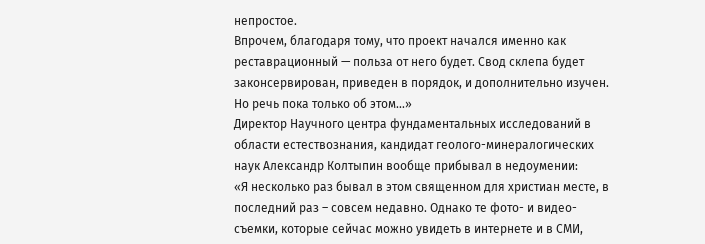непростое.
Впрочем, благодаря тому, что проект начался именно как реставрационный — польза от него будет. Свод склепа будет законсервирован, приведен в порядок, и дополнительно изучен. Но речь пока только об этом...»
Директор Научного центра фундаментальных исследований в области естествознания, кандидат геолого-минералогических наук Александр Колтыпин вообще прибывал в недоумении:
«Я несколько раз бывал в этом священном для христиан месте, в последний раз – совсем недавно. Однако те фото- и видео-съемки, которые сейчас можно увидеть в интернете и в СМИ,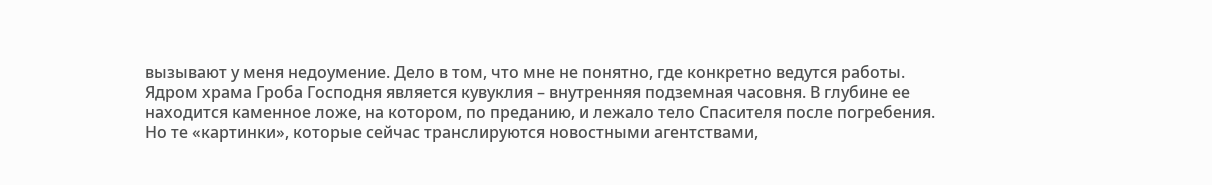вызывают у меня недоумение. Дело в том, что мне не понятно, где конкретно ведутся работы. Ядром храма Гроба Господня является кувуклия – внутренняя подземная часовня. В глубине ее находится каменное ложе, на котором, по преданию, и лежало тело Спасителя после погребения.
Но те «картинки», которые сейчас транслируются новостными агентствами,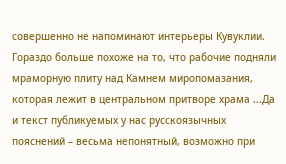совершенно не напоминают интерьеры Кувуклии. Гораздо больше похоже на то, что рабочие подняли мраморную плиту над Камнем миропомазания, которая лежит в центральном притворе храма ...Да и текст публикуемых у нас русскоязычных пояснений – весьма непонятный, возможно при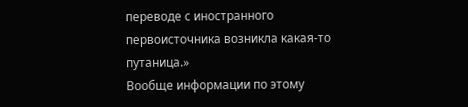переводе с иностранного первоисточника возникла какая-то путаница.»
Вообще информации по этому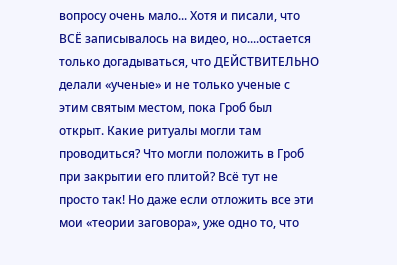вопросу очень мало... Хотя и писали, что ВСЁ записывалось на видео, но....остается только догадываться, что ДЕЙСТВИТЕЛЬНО делали «ученые» и не только ученые с этим святым местом, пока Гроб был открыт. Какие ритуалы могли там проводиться? Что могли положить в Гроб при закрытии его плитой? Всё тут не просто так! Но даже если отложить все эти мои «теории заговора», уже одно то, что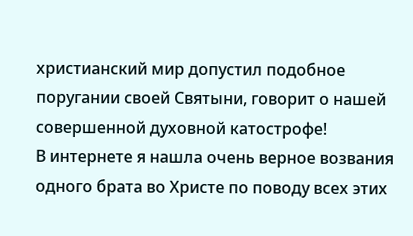христианский мир допустил подобное поругании своей Святыни, говорит о нашей совершенной духовной катострофе!
В интернете я нашла очень верное возвания одного брата во Христе по поводу всех этих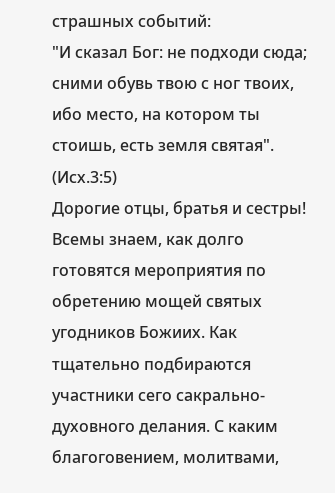страшных событий:
"И сказал Бог: не подходи сюда; сними обувь твою с ног твоих, ибо место, на котором ты стоишь, есть земля святая". (Исх.3:5)
Дорогие отцы, братья и сестры!
Всемы знаем, как долго готовятся мероприятия по обретению мощей святых угодников Божиих. Как тщательно подбираются участники сего сакрально-духовного делания. С каким благоговением, молитвами,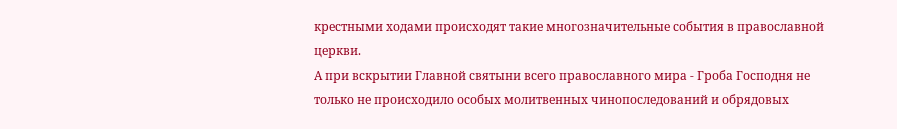крестными ходами происходят такие многозначительные события в православной церкви.
А при вскрытии Главной святыни всего православного мира - Гроба Господня не только не происходило особых молитвенных чинопоследований и обрядовых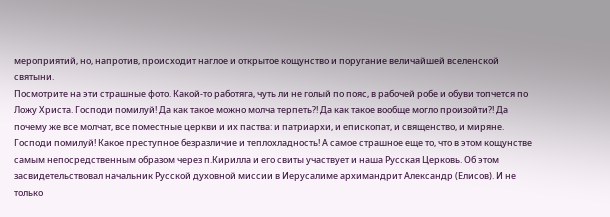мероприятий, но, напротив, происходит наглое и открытое кощунство и поругание величайшей вселенской святыни.
Посмотрите на эти страшные фото. Какой-то работяга, чуть ли не голый по пояс, в рабочей робе и обуви топчется по Ложу Христа. Господи помилуй! Да как такое можно молча терпеть?! Да как такое вообще могло произойти?! Да почему же все молчат, все поместные церкви и их паства: и патриархи, и епископат, и священство, и миряне. Господи помилуй! Какое преступное безразличие и теплохладность! А самое страшное еще то, что в этом кощунстве самым непосредственным образом через п.Кирилла и его свиты участвует и наша Русская Церковь. Об этом засвидетельствовал начальник Русской духовной миссии в Иерусалиме архимандрит Александр (Елисов). И не только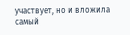участвует, но и вложила самый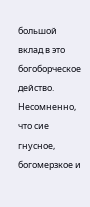большой вклад в это богоборческое действо. Несомненно, что сие гнусное, богомерзкое и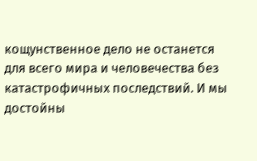кощунственное дело не останется для всего мира и человечества без катастрофичных последствий. И мы достойны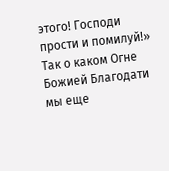этого! Господи прости и помилуй!»
Так о каком Огне Божией Благодати мы еще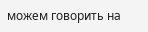можем говорить на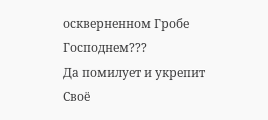оскверненном Гробе Господнем???
Да помилует и укрепит Своё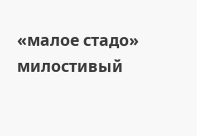«малое стадо» милостивый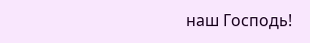наш Господь!